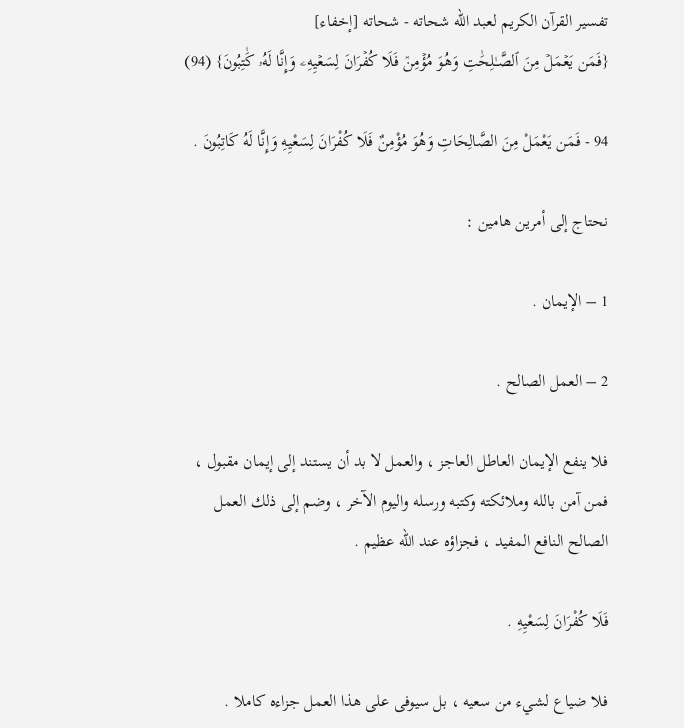تفسير القرآن الكريم لعبد الله شحاته - شحاته [إخفاء]
{فَمَن يَعۡمَلۡ مِنَ ٱلصَّـٰلِحَٰتِ وَهُوَ مُؤۡمِنٞ فَلَا كُفۡرَانَ لِسَعۡيِهِۦ وَإِنَّا لَهُۥ كَٰتِبُونَ} (94)

94 - فَمَن يَعْمَلْ مِنَ الصَّالِحَاتِ وَهُوَ مُؤْمِنٌ فَلَا كُفْرَانَ لِسَعْيِهِ وَإِنَّا لَهُ كَاتِبُونَ .

نحتاج إلى أمرين هامين :

1 – الإيمان .

2 – العمل الصالح .

فلا ينفع الإيمان العاطل العاجز ، والعمل لا بد أن يستند إلى إيمان مقبول ، فمن آمن بالله وملائكته وكتبه ورسله واليوم الآخر ، وضم إلى ذلك العمل الصالح النافع المفيد ، فجزاؤه عند الله عظيم .

فَلَا كُفْرَانَ لِسَعْيِهِ .

فلا ضياع لشيء من سعيه ، بل سيوفى على هذا العمل جزاءه كاملا .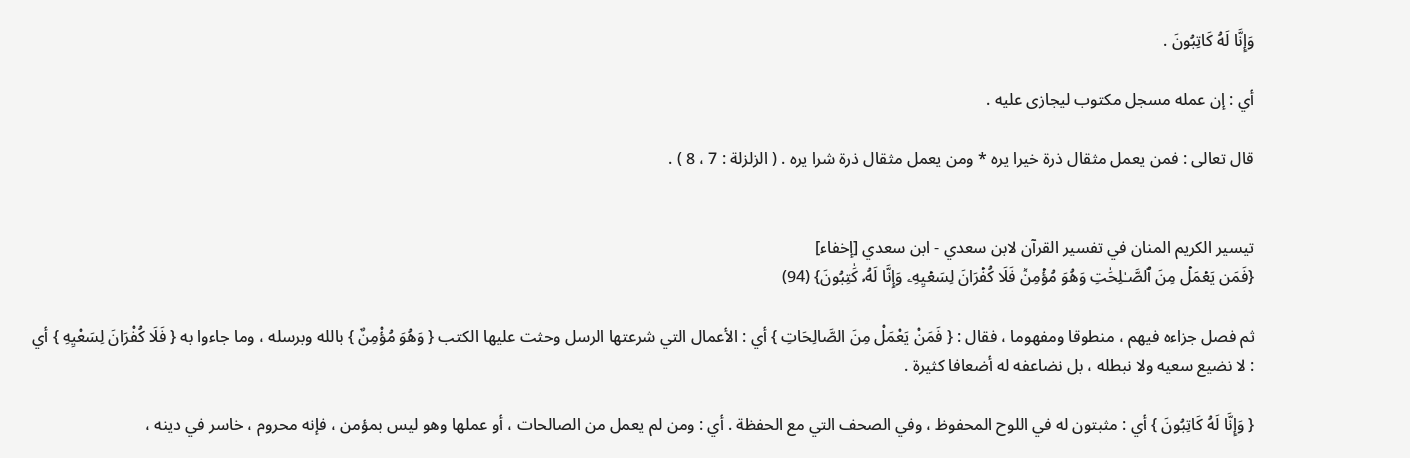وَإِنَّا لَهُ كَاتِبُونَ .

أي : إن عمله مسجل مكتوب ليجازى عليه .

قال تعالى : فمن يعمل مثقال ذرة خيرا يره * ومن يعمل مثقال ذرة شرا يره . ( الزلزلة : 7 ، 8 ) .


تيسير الكريم المنان في تفسير القرآن لابن سعدي - ابن سعدي [إخفاء]
{فَمَن يَعۡمَلۡ مِنَ ٱلصَّـٰلِحَٰتِ وَهُوَ مُؤۡمِنٞ فَلَا كُفۡرَانَ لِسَعۡيِهِۦ وَإِنَّا لَهُۥ كَٰتِبُونَ} (94)

ثم فصل جزاءه فيهم ، منطوقا ومفهوما ، فقال : { فَمَنْ يَعْمَلْ مِنَ الصَّالِحَاتِ } أي : الأعمال التي شرعتها الرسل وحثت عليها الكتب { وَهُوَ مُؤْمِنٌ } بالله وبرسله ، وما جاءوا به { فَلَا كُفْرَانَ لِسَعْيِهِ } أي : لا نضيع سعيه ولا نبطله ، بل نضاعفه له أضعافا كثيرة .

{ وَإِنَّا لَهُ كَاتِبُونَ } أي : مثبتون له في اللوح المحفوظ ، وفي الصحف التي مع الحفظة . أي : ومن لم يعمل من الصالحات ، أو عملها وهو ليس بمؤمن ، فإنه محروم ، خاسر في دينه ،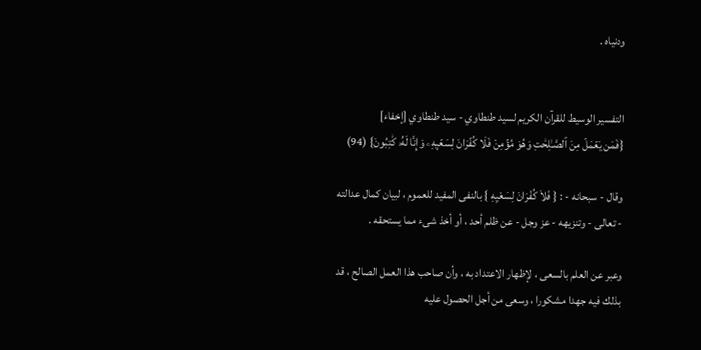ودنياه .


التفسير الوسيط للقرآن الكريم لسيد طنطاوي - سيد طنطاوي [إخفاء]
{فَمَن يَعۡمَلۡ مِنَ ٱلصَّـٰلِحَٰتِ وَهُوَ مُؤۡمِنٞ فَلَا كُفۡرَانَ لِسَعۡيِهِۦ وَإِنَّا لَهُۥ كَٰتِبُونَ} (94)

وقال - سبحانه - : { فَلاَ كُفْرَانَ لِسَعْيِهِ } بالنفى المفيد للعموم ، لبيان كمال عدالته - تعالى - وتنزيهه - عز وجل - عن ظلم أحد ، أو أخذ شىء مما يستحقه .

وعبر عن العلم بالسعى ، لإظهار الاعتداد به ، وأن صاحب هذا العمل الصالح ، قد بذلك فيه جهدا مشكورا ، وسعى من أجل الحصول عليه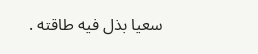سعيا بذل فيه طاقته .